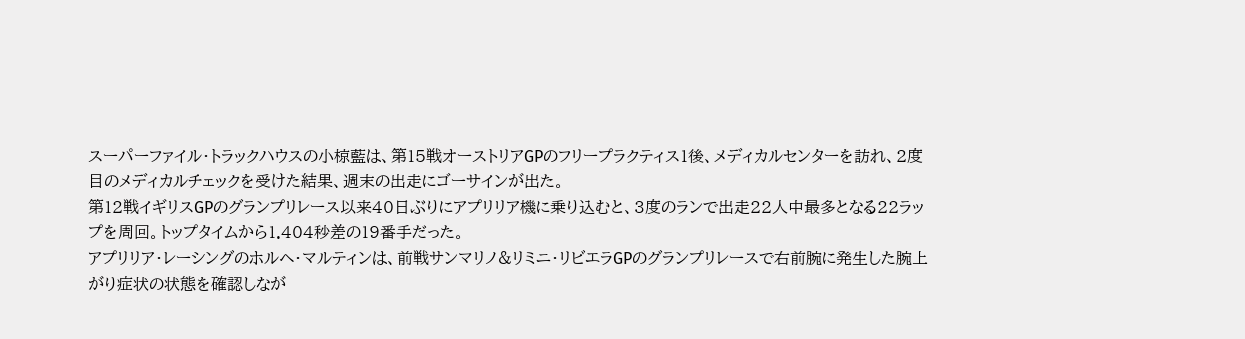スーパーファイル・トラックハウスの小椋藍は、第15戦オーストリアGPのフリープラクティス1後、メディカルセンターを訪れ、2度目のメディカルチェックを受けた結果、週末の出走にゴーサインが出た。
第12戦イギリスGPのグランプリレース以来40日ぶりにアプリリア機に乗り込むと、3度のランで出走22人中最多となる22ラップを周回。トップタイムから1.404秒差の19番手だった。
アプリリア・レーシングのホルヘ・マルティンは、前戦サンマリノ&リミニ・リビエラGPのグランプリレースで右前腕に発生した腕上がり症状の状態を確認しなが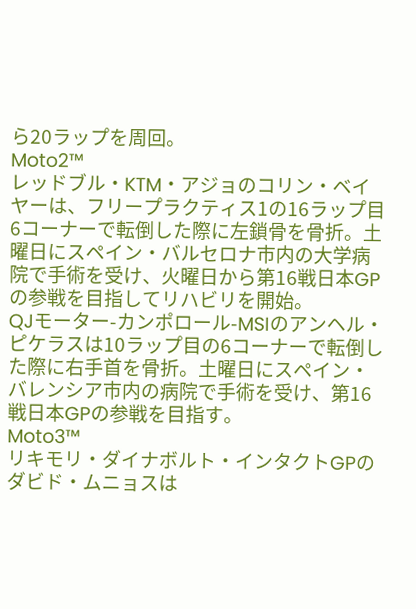ら20ラップを周回。
Moto2™
レッドブル・KTM・アジョのコリン・ベイヤーは、フリープラクティス1の16ラップ目6コーナーで転倒した際に左鎖骨を骨折。土曜日にスペイン・バルセロナ市内の大学病院で手術を受け、火曜日から第16戦日本GPの参戦を目指してリハビリを開始。
QJモーター-カンポロール-MSIのアンヘル・ピケラスは10ラップ目の6コーナーで転倒した際に右手首を骨折。土曜日にスペイン・バレンシア市内の病院で手術を受け、第16戦日本GPの参戦を目指す。
Moto3™
リキモリ・ダイナボルト・インタクトGPのダビド・ムニョスは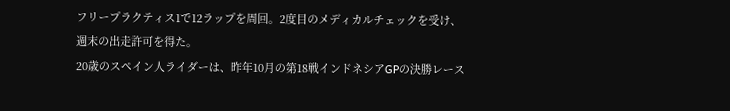フリープラクティス1で12ラップを周回。2度目のメディカルチェックを受け、週末の出走許可を得た。
20歳のスペイン人ライダーは、昨年10月の第18戦インドネシアGPの決勝レース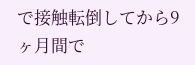で接触転倒してから9ヶ月間で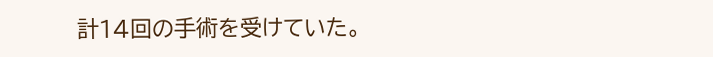計14回の手術を受けていた。